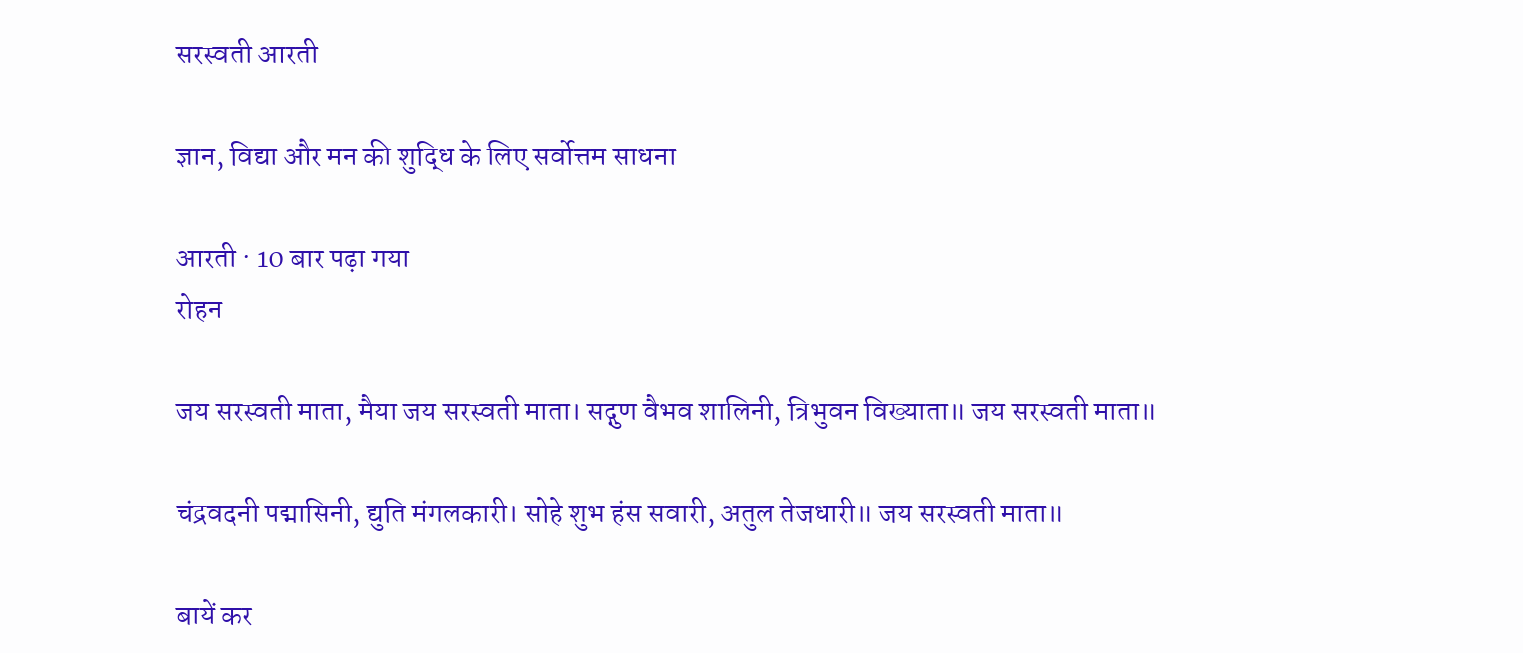सरस्वती आरती

ज्ञान, विद्या और मन की शुद्धि के लिए सर्वोत्तम साधना

आरती · 10 बार पढ़ा गया
रोहन

जय सरस्वती माता, मैया जय सरस्वती माता। सद्गुण वैभव शालिनी, त्रिभुवन विख्याता॥ जय सरस्वती माता॥

चंद्रवदनी पद्मासिनी, द्युति मंगलकारी। सोहे शुभ हंस सवारी, अतुल तेजधारी॥ जय सरस्वती माता॥

बायें कर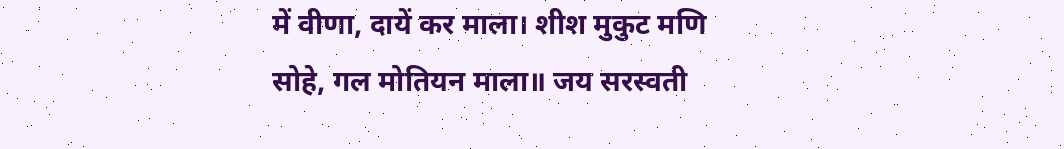में वीणा, दायें कर माला। शीश मुकुट मणि सोहे, गल मोतियन माला॥ जय सरस्वती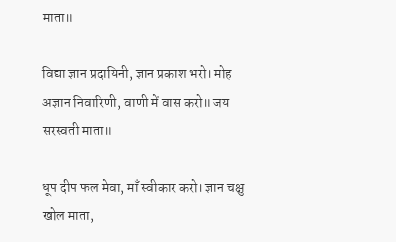माता॥

विद्या ज्ञान प्रदायिनी, ज्ञान प्रकाश भरो। मोह अज्ञान निवारिणी, वाणी में वास करो॥ जय सरस्वती माता॥

धूप दीप फल मेवा, माँ स्वीकार करो। ज्ञान चक्षु खोल माता,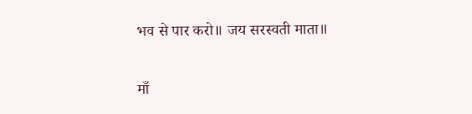भव से पार करो॥ जय सरस्वती माता॥

माँ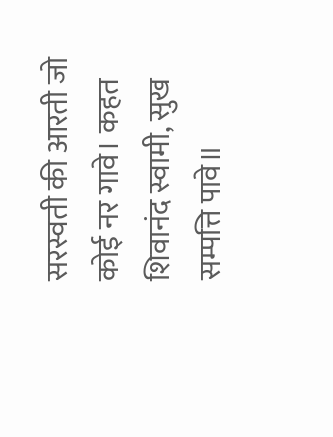सरस्वती की आरती जो कोई नर गावे। कहत शिवानंद स्वामी, सुख सम्पत्ति पावे॥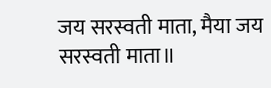जय सरस्वती माता, मैया जय सरस्वती माता॥